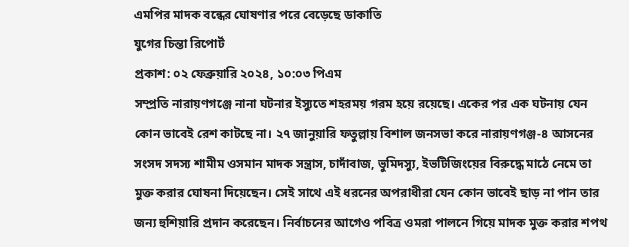এমপির মাদক বন্ধের ঘোষণার পরে বেড়েছে ডাকাতি
যুগের চিন্তা রিপোর্ট
প্রকাশ: ০২ ফেব্রুয়ারি ২০২৪, ১০:০৩ পিএম
সম্প্রতি নারায়ণগঞ্জে নানা ঘটনার ইস্যুতে শহরময় গরম হয়ে রয়েছে। একের পর এক ঘটনায় যেন কোন ভাবেই রেশ কাটছে না। ২৭ জানুয়ারি ফতুল্লায় বিশাল জনসভা করে নারায়ণগঞ্জ-৪ আসনের সংসদ সদস্য শামীম ওসমান মাদক সন্ত্রাস, চাদাঁবাজ, ভুমিদস্যু, ইভটিজিংয়ের বিরুদ্ধে মাঠে নেমে তা মুক্ত করার ঘোষনা দিয়েছেন। সেই সাথে এই ধরনের অপরাধীরা যেন কোন ভাবেই ছাড় না পান তার জন্য হুশিয়ারি প্রদান করেছেন। নির্বাচনের আগেও পবিত্র ওমরা পালনে গিয়ে মাদক মুক্ত করার শপথ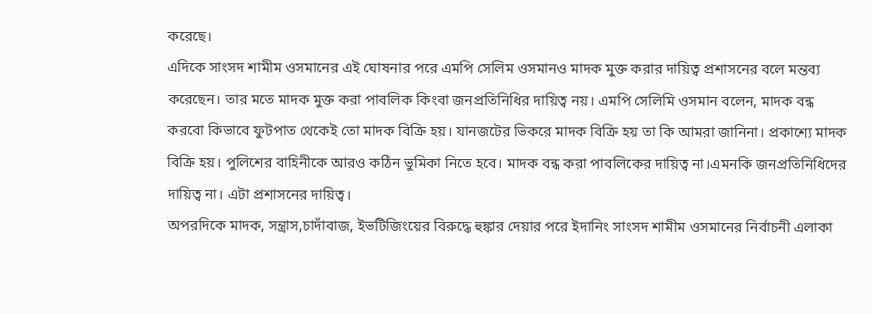করেছে।
এদিকে সাংসদ শামীম ওসমানের এই ঘোষনার পরে এমপি সেলিম ওসমানও মাদক মুক্ত করার দায়িত্ব প্রশাসনের বলে মন্তব্য করেছেন। তার মতে মাদক মুক্ত করা পাবলিক কিংবা জনপ্রতিনিধির দায়িত্ব নয়। এমপি সেলিমি ওসমান বলেন, মাদক বন্ধ করবো কিভাবে ফুটপাত থেকেই তো মাদক বিক্রি হয়। যানজটের ভিকরে মাদক বিক্রি হয় তা কি আমরা জানিনা। প্রকাশ্যে মাদক বিক্রি হয়। পুলিশের বাহিনীকে আরও কঠিন ভুমিকা নিতে হবে। মাদক বন্ধ করা পাবলিকের দায়িত্ব না।এমনকি জনপ্রতিনিধিদের দায়িত্ব না। এটা প্রশাসনের দায়িত্ব।
অপরদিকে মাদক, সন্ত্রাস,চাদাঁবাজ, ইভটিজিংয়ের বিরুদ্ধে হুঙ্কার দেয়ার পরে ইদানিং সাংসদ শামীম ওসমানের নির্বাচনী এলাকা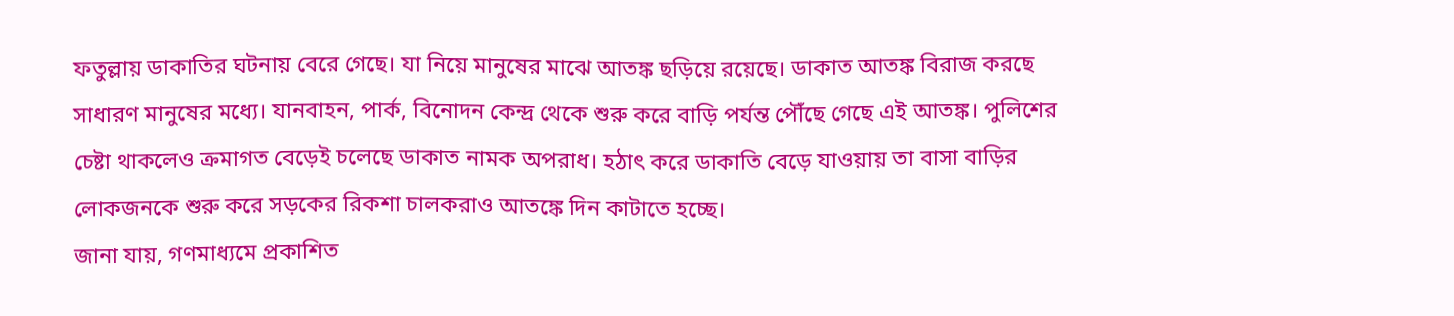ফতুল্লায় ডাকাতির ঘটনায় বেরে গেছে। যা নিয়ে মানুষের মাঝে আতঙ্ক ছড়িয়ে রয়েছে। ডাকাত আতঙ্ক বিরাজ করছে সাধারণ মানুষের মধ্যে। যানবাহন, পার্ক, বিনোদন কেন্দ্র থেকে শুরু করে বাড়ি পর্যন্ত পৌঁছে গেছে এই আতঙ্ক। পুলিশের চেষ্টা থাকলেও ক্রমাগত বেড়েই চলেছে ডাকাত নামক অপরাধ। হঠাৎ করে ডাকাতি বেড়ে যাওয়ায় তা বাসা বাড়ির লোকজনকে শুরু করে সড়কের রিকশা চালকরাও আতঙ্কে দিন কাটাতে হচ্ছে।
জানা যায়, গণমাধ্যমে প্রকাশিত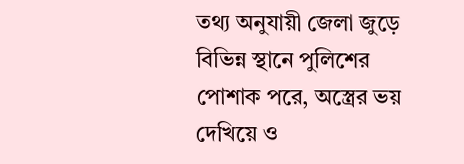তথ্য অনুযায়ী জেলা জুড়ে বিভিন্ন স্থানে পুলিশের পোশাক পরে, অস্ত্রের ভয় দেখিয়ে ও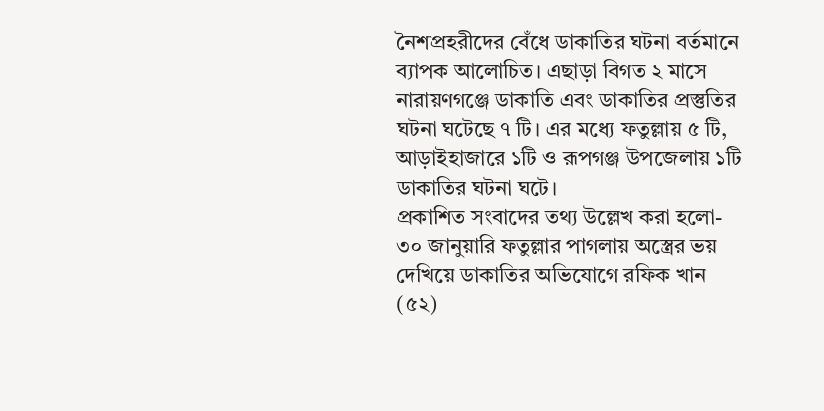নৈশপ্রহরীদের বেঁধে ডাকাতির ঘটনা বর্তমানে ব্যাপক আলোচিত। এছাড়া বিগত ২ মাসে নারায়ণগঞ্জে ডাকাতি এবং ডাকাতির প্রস্তুতির ঘটনা ঘটেছে ৭ টি। এর মধ্যে ফতুল্লায় ৫ টি, আড়াইহাজারে ১টি ও রূপগঞ্জ উপজেলায় ১টি ডাকাতির ঘটনা ঘটে।
প্রকাশিত সংবাদের তথ্য উল্লেখ করা হলো-
৩০ জানুয়ারি ফতুল্লার পাগলায় অস্ত্রের ভয় দেখিয়ে ডাকাতির অভিযোগে রফিক খান (৫২)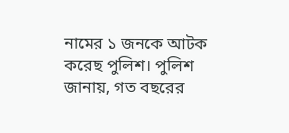নামের ১ জনকে আটক করেছ পুলিশ। পুলিশ জানায়, গত বছরের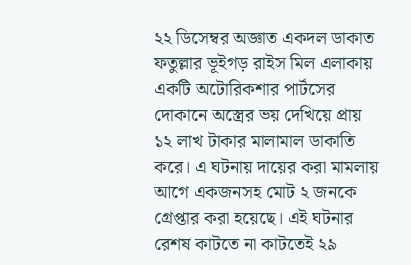২২ ডিসেম্বর অজ্ঞাত একদল ডাকাত ফতুল্লার ভূইগড় রাইস মিল এলাকায় একটি অটোরিকশার পার্টসের দোকানে অস্ত্রের ভয় দেখিয়ে প্রায় ১২ লাখ টাকার মালামাল ডাকাতি করে। এ ঘটনায় দায়ের করা মামলায় আগে একজনসহ মোট ২ জনকে গ্রেপ্তার করা হয়েছে। এই ঘটনার রেশষ কাটতে না কাটতেই ২৯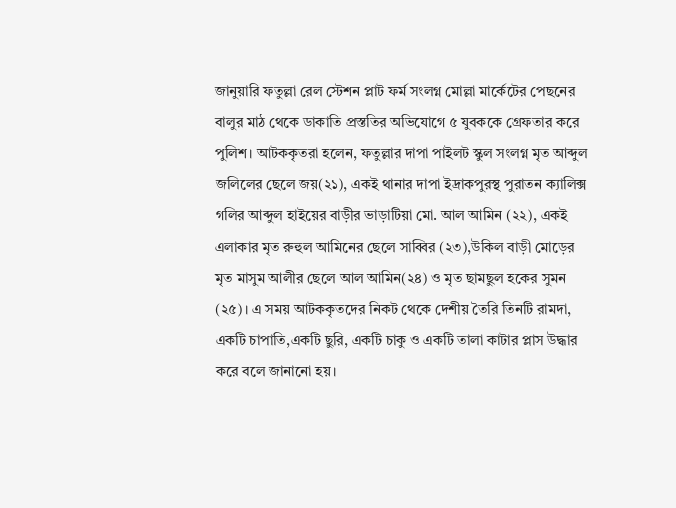জানুয়ারি ফতুল্লা রেল স্টেশন প্লাট ফর্ম সংলগ্ন মোল্লা মার্কেটের পেছনের বালুর মাঠ থেকে ডাকাতি প্রস্ততির অভিযোগে ৫ যুবককে গ্রেফতার করে পুলিশ। আটককৃতরা হলেন, ফতুল্লার দাপা পাইলট স্কুল সংলগ্ন মৃত আব্দুল জলিলের ছেলে জয়(২১), একই থানার দাপা ইদ্রাকপুরস্থ পুরাতন ক্যালিক্স গলির আব্দুল হাইয়ের বাড়ীর ভাড়াটিয়া মো. আল আমিন (২২), একই এলাকার মৃত রুহুল আমিনের ছেলে সাব্বির (২৩),উকিল বাড়ী মোড়ের মৃত মাসুম আলীর ছেলে আল আমিন(২৪) ও মৃত ছামছুল হকের সুমন (২৫)। এ সময় আটককৃতদের নিকট থেকে দেশীয় তৈরি তিনটি রামদা, একটি চাপাতি,একটি ছুরি, একটি চাকু ও একটি তালা কাটার প্লাস উদ্ধার করে বলে জানানো হয়।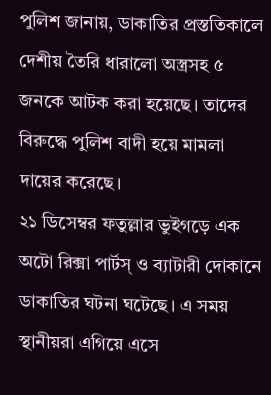পুলিশ জানায়, ডাকাতির প্রস্ততিকালে দেশীয় তৈরি ধারালো অস্ত্রসহ ৫ জনকে আটক করা হয়েছে। তাদের বিরুদ্ধে পুলিশ বাদী হয়ে মামলা দায়ের করেছে।
২১ ডিসেম্বর ফতুল্লার ভুইগড়ে এক অটো রিক্সা পার্টস্ ও ব্যাটারী দোকানে ডাকাতির ঘটনা ঘটেছে। এ সময় স্থানীয়রা এগিয়ে এসে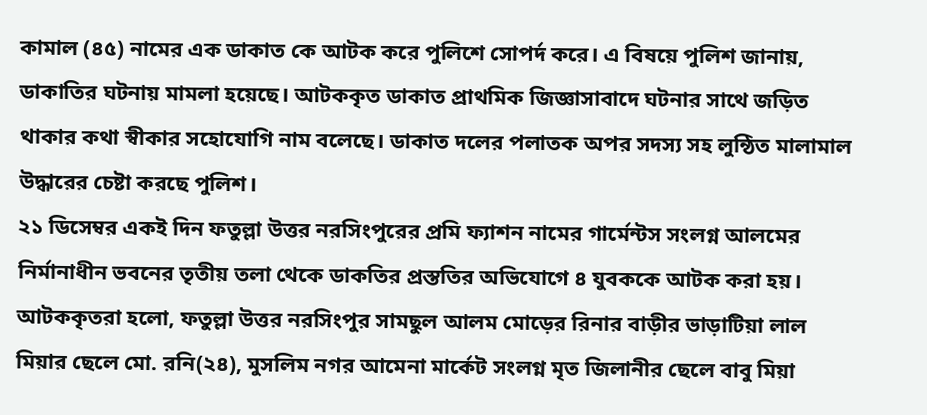কামাল (৪৫) নামের এক ডাকাত কে আটক করে পুলিশে সোপর্দ করে। এ বিষয়ে পুলিশ জানায়, ডাকাতির ঘটনায় মামলা হয়েছে। আটককৃত ডাকাত প্রাথমিক জিজ্ঞাসাবাদে ঘটনার সাথে জড়িত থাকার কথা স্বীকার সহোযোগি নাম বলেছে। ডাকাত দলের পলাতক অপর সদস্য সহ লুন্ঠিত মালামাল উদ্ধারের চেষ্টা করছে পুলিশ।
২১ ডিসেম্বর একই দিন ফতুল্লা উত্তর নরসিংপুরের প্রমি ফ্যাশন নামের গার্মেন্টস সংলগ্ন আলমের নির্মানাধীন ভবনের তৃতীয় তলা থেকে ডাকতির প্রস্ততির অভিযোগে ৪ যুবককে আটক করা হয়। আটককৃতরা হলো, ফতুল্লা উত্তর নরসিংপুর সামছুল আলম মোড়ের রিনার বাড়ীর ভাড়াটিয়া লাল মিয়ার ছেলে মো. রনি(২৪), মুসলিম নগর আমেনা মার্কেট সংলগ্ন মৃত জিলানীর ছেলে বাবু মিয়া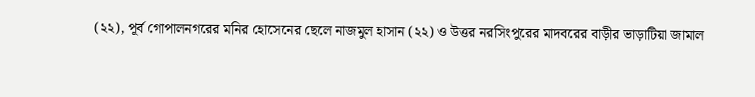(২২), পূর্ব গোপালনগরের মনির হোসেনের ছেলে নাজমুল হাসান (২২) ও উত্তর নরসিংপুরের মাদবরের বাড়ীর ভাড়াটিয়া জামাল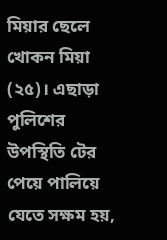মিয়ার ছেলে খোকন মিয়া (২৫)। এছাড়া পুলিশের উপস্থিতি টের পেয়ে পালিয়ে যেতে সক্ষম হয়,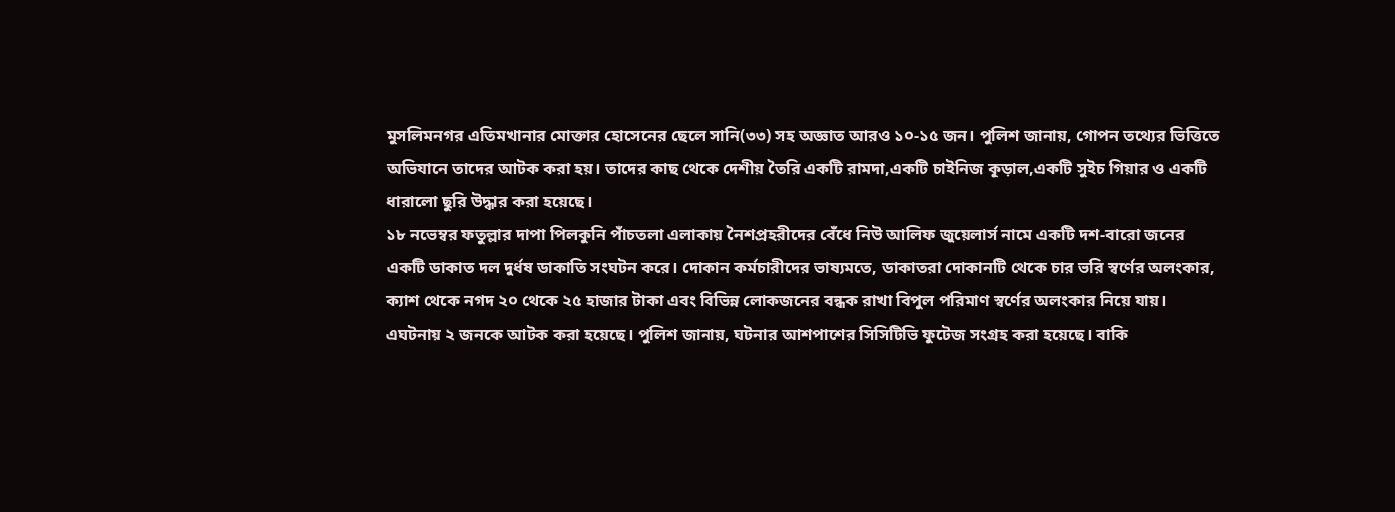মুসলিমনগর এতিমখানার মোক্তার হোসেনের ছেলে সানি(৩৩) সহ অজ্ঞাত আরও ১০-১৫ জন। পুলিশ জানায়, গোপন তথ্যের ভিত্তিতে অভিযানে তাদের আটক করা হয়। তাদের কাছ থেকে দেশীয় তৈরি একটি রামদা,একটি চাইনিজ কূড়াল,একটি সুইচ গিয়ার ও একটি ধারালো ছুরি উদ্ধার করা হয়েছে।
১৮ নভেম্বর ফতুল্লার দাপা পিলকুনি পাঁচতলা এলাকায় নৈশপ্রহরীদের বেঁধে নিউ আলিফ জুয়েলার্স নামে একটি দশ-বারো জনের একটি ডাকাত দল দুর্ধষ ডাকাতি সংঘটন করে। দোকান কর্মচারীদের ভাষ্যমতে, ডাকাতরা দোকানটি থেকে চার ভরি স্বর্ণের অলংকার, ক্যাশ থেকে নগদ ২০ থেকে ২৫ হাজার টাকা এবং বিভিন্ন লোকজনের বন্ধক রাখা বিপুল পরিমাণ স্বর্ণের অলংকার নিয়ে যায়। এঘটনায় ২ জনকে আটক করা হয়েছে। পুলিশ জানায়, ঘটনার আশপাশের সিসিটিভি ফুটেজ সংগ্রহ করা হয়েছে। বাকি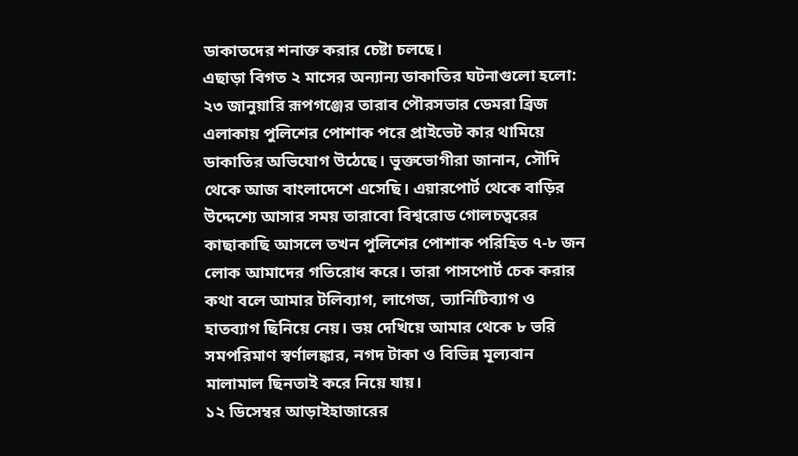ডাকাতদের শনাক্ত করার চেষ্টা চলছে।
এছাড়া বিগত ২ মাসের অন্যান্য ডাকাতির ঘটনাগুলো হলো:
২৩ জানুয়ারি রূপগঞ্জের তারাব পৌরসভার ডেমরা ব্রিজ এলাকায় পুলিশের পোশাক পরে প্রাইভেট কার থামিয়ে ডাকাতির অভিযোগ উঠেছে। ভুক্তভোগীরা জানান, সৌদি থেকে আজ বাংলাদেশে এসেছি। এয়ারপোর্ট থেকে বাড়ির উদ্দেশ্যে আসার সময় তারাবো বিশ্বরোড গোলচত্বরের কাছাকাছি আসলে তখন পুলিশের পোশাক পরিহিত ৭-৮ জন লোক আমাদের গতিরোধ করে। তারা পাসপোর্ট চেক করার কথা বলে আমার টলিব্যাগ, লাগেজ, ভ্যানিটিব্যাগ ও হাতব্যাগ ছিনিয়ে নেয়। ভয় দেখিয়ে আমার থেকে ৮ ভরি সমপরিমাণ স্বর্ণালঙ্কার, নগদ টাকা ও বিভিন্ন মূল্যবান মালামাল ছিনতাই করে নিয়ে যায়।
১২ ডিসেম্বর আড়াইহাজারের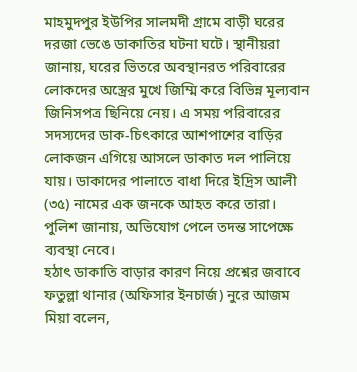মাহমুদপুর ইউপির সালমদী গ্রামে বাড়ী ঘরের দরজা ভেঙে ডাকাতির ঘটনা ঘটে। স্থানীয়রা জানায়, ঘরের ভিতরে অবস্থানরত পরিবারের লোকদের অস্ত্রের মুখে জিম্মি করে বিভিন্ন মূল্যবান জিনিসপত্র ছিনিয়ে নেয়। এ সময় পরিবারের সদস্যদের ডাক-চিৎকারে আশপাশের বাড়ির লোকজন এগিয়ে আসলে ডাকাত দল পালিয়ে যায়। ডাকাদের পালাতে বাধা দিরে ইদ্রিস আলী (৩৫) নামের এক জনকে আহত করে তারা। পুলিশ জানায়, অভিযোগ পেলে তদন্ত সাপেক্ষে ব্যবস্থা নেবে।
হঠাৎ ডাকাতি বাড়ার কারণ নিয়ে প্রশ্নের জবাবে ফতুল্লা থানার (অফিসার ইনচার্জ) নুরে আজম মিয়া বলেন,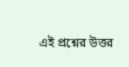এই প্রশ্নের উত্তর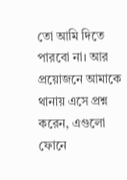তো আমি দিতে পারবো না। আর প্রয়োজনে আমাকে থানায় এসে প্রশ্ন করেন, এগুলো ফোনে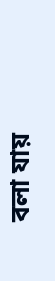বলা যায়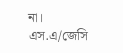না। এস.এ/জেসি